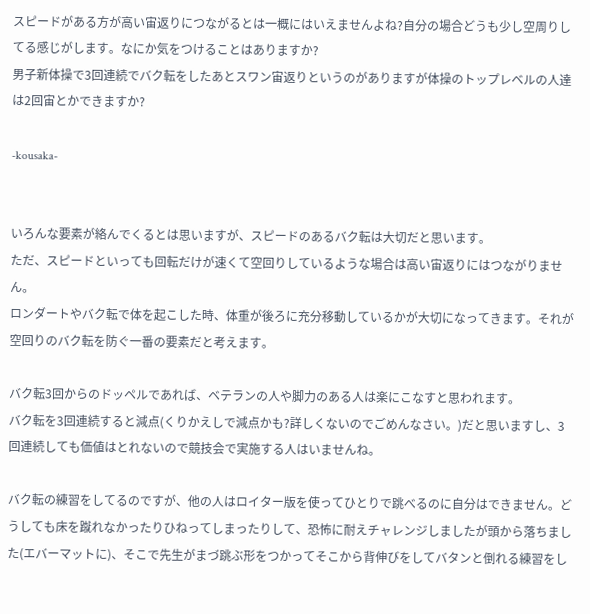スピードがある方が高い宙返りにつながるとは一概にはいえませんよね?自分の場合どうも少し空周りしてる感じがします。なにか気をつけることはありますか?
男子新体操で3回連続でバク転をしたあとスワン宙返りというのがありますが体操のトップレベルの人達は2回宙とかできますか?

-kousaka-


いろんな要素が絡んでくるとは思いますが、スピードのあるバク転は大切だと思います。
ただ、スピードといっても回転だけが速くて空回りしているような場合は高い宙返りにはつながりません。
ロンダートやバク転で体を起こした時、体重が後ろに充分移動しているかが大切になってきます。それが空回りのバク転を防ぐ一番の要素だと考えます。

バク転3回からのドッペルであれば、ベテランの人や脚力のある人は楽にこなすと思われます。
バク転を3回連続すると減点(くりかえしで減点かも?詳しくないのでごめんなさい。)だと思いますし、3回連続しても価値はとれないので競技会で実施する人はいませんね。

バク転の練習をしてるのですが、他の人はロイター版を使ってひとりで跳べるのに自分はできません。どうしても床を蹴れなかったりひねってしまったりして、恐怖に耐えチャレンジしましたが頭から落ちました(エバーマットに)、そこで先生がまづ跳ぶ形をつかってそこから背伸びをしてバタンと倒れる練習をし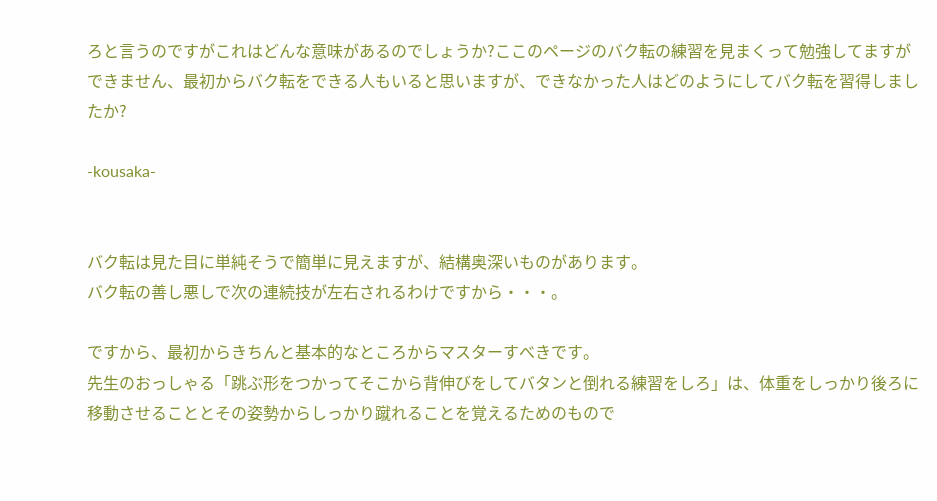ろと言うのですがこれはどんな意味があるのでしょうか?ここのページのバク転の練習を見まくって勉強してますができません、最初からバク転をできる人もいると思いますが、できなかった人はどのようにしてバク転を習得しましたか?

-kousaka-


バク転は見た目に単純そうで簡単に見えますが、結構奥深いものがあります。
バク転の善し悪しで次の連続技が左右されるわけですから・・・。

ですから、最初からきちんと基本的なところからマスターすべきです。
先生のおっしゃる「跳ぶ形をつかってそこから背伸びをしてバタンと倒れる練習をしろ」は、体重をしっかり後ろに移動させることとその姿勢からしっかり蹴れることを覚えるためのもので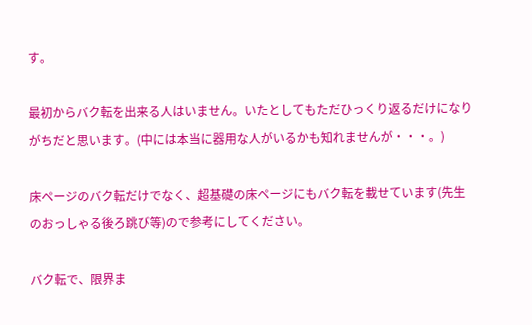す。

最初からバク転を出来る人はいません。いたとしてもただひっくり返るだけになりがちだと思います。(中には本当に器用な人がいるかも知れませんが・・・。)

床ページのバク転だけでなく、超基礎の床ページにもバク転を載せています(先生のおっしゃる後ろ跳び等)ので参考にしてください。

バク転で、限界ま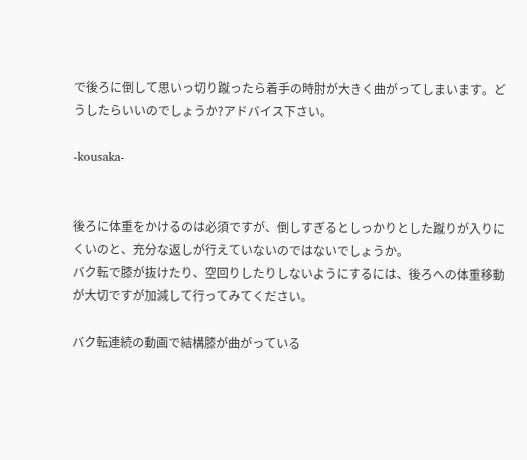で後ろに倒して思いっ切り蹴ったら着手の時肘が大きく曲がってしまいます。どうしたらいいのでしょうか?アドバイス下さい。

-kousaka-


後ろに体重をかけるのは必須ですが、倒しすぎるとしっかりとした蹴りが入りにくいのと、充分な返しが行えていないのではないでしょうか。
バク転で膝が抜けたり、空回りしたりしないようにするには、後ろへの体重移動が大切ですが加減して行ってみてください。

バク転連続の動画で結構膝が曲がっている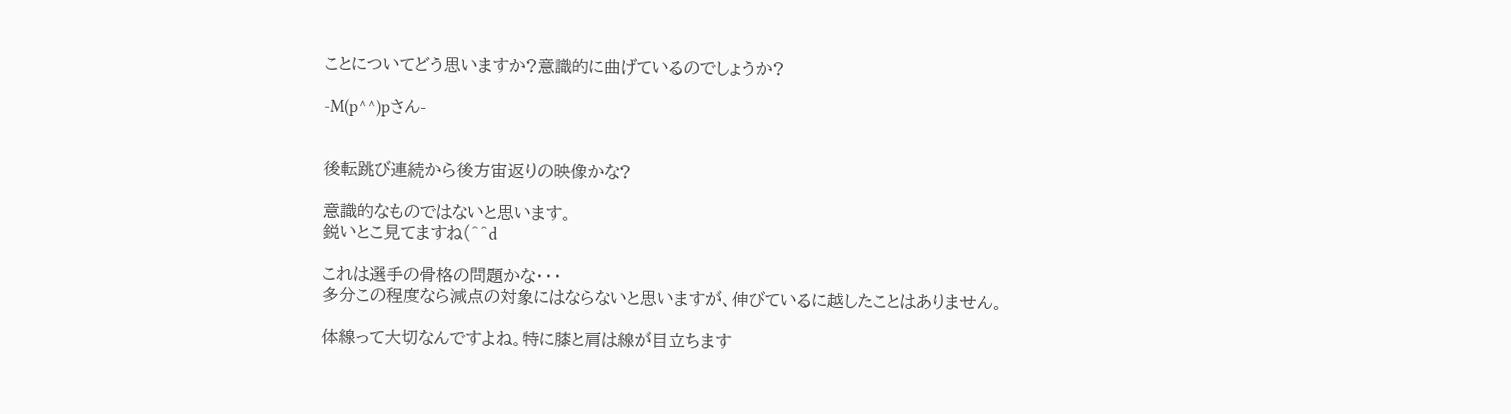ことについてどう思いますか?意識的に曲げているのでしょうか?

-M(p^^)pさん-


後転跳び連続から後方宙返りの映像かな?

意識的なものではないと思います。
鋭いとこ見てますね(^^d

これは選手の骨格の問題かな・・・
多分この程度なら減点の対象にはならないと思いますが、伸びているに越したことはありません。

体線って大切なんですよね。特に膝と肩は線が目立ちます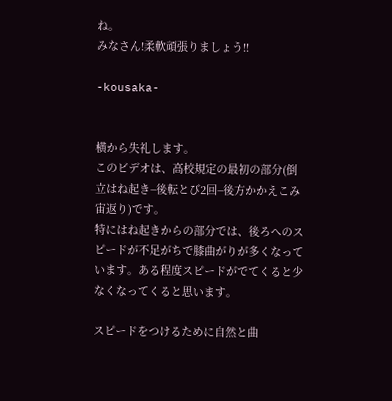ね。
みなさん!柔軟頑張りましょう!!

-kousaka-


横から失礼します。
このビデオは、高校規定の最初の部分(倒立はね起き−後転とび2回−後方かかえこみ宙返り)です。
特にはね起きからの部分では、後ろへのスピードが不足がちで膝曲がりが多くなっています。ある程度スピードがでてくると少なくなってくると思います。

スピードをつけるために自然と曲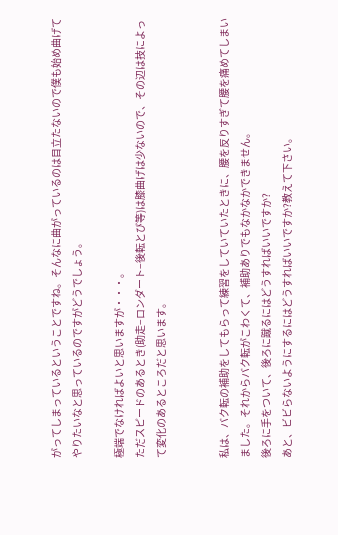がってしまっているということですね。そんなに曲がっているのは目立たないので僕も始め曲げてやりたいなと思っているのですがどうでしょう。

極端でなければよいと思いますが・・・。
ただスピードのあるとき(助走−ロンダート−後転とび等)は膝曲げは少ないので、その辺は技によって変化のあるところだと思います。


私は、バク転の補助をしてもらって練習をしていていたときに、腰を反りすぎて腰を痛めてしまいました。それからバク転がこわくて、補助ありでもなかなかできません。
後ろに手をついて、後ろに蹴るにはどうすればいいですか?
あと、ビビらないようにするにはどうすればいいですか?教えて下さい。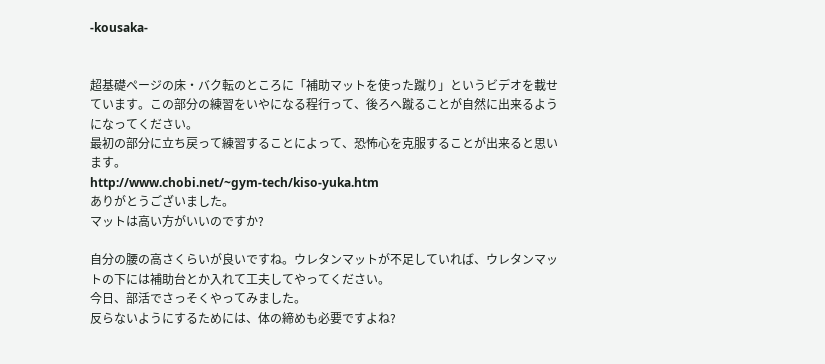-kousaka-


超基礎ページの床・バク転のところに「補助マットを使った蹴り」というビデオを載せています。この部分の練習をいやになる程行って、後ろへ蹴ることが自然に出来るようになってください。
最初の部分に立ち戻って練習することによって、恐怖心を克服することが出来ると思います。
http://www.chobi.net/~gym-tech/kiso-yuka.htm
ありがとうございました。
マットは高い方がいいのですか?

自分の腰の高さくらいが良いですね。ウレタンマットが不足していれば、ウレタンマットの下には補助台とか入れて工夫してやってください。
今日、部活でさっそくやってみました。
反らないようにするためには、体の締めも必要ですよね?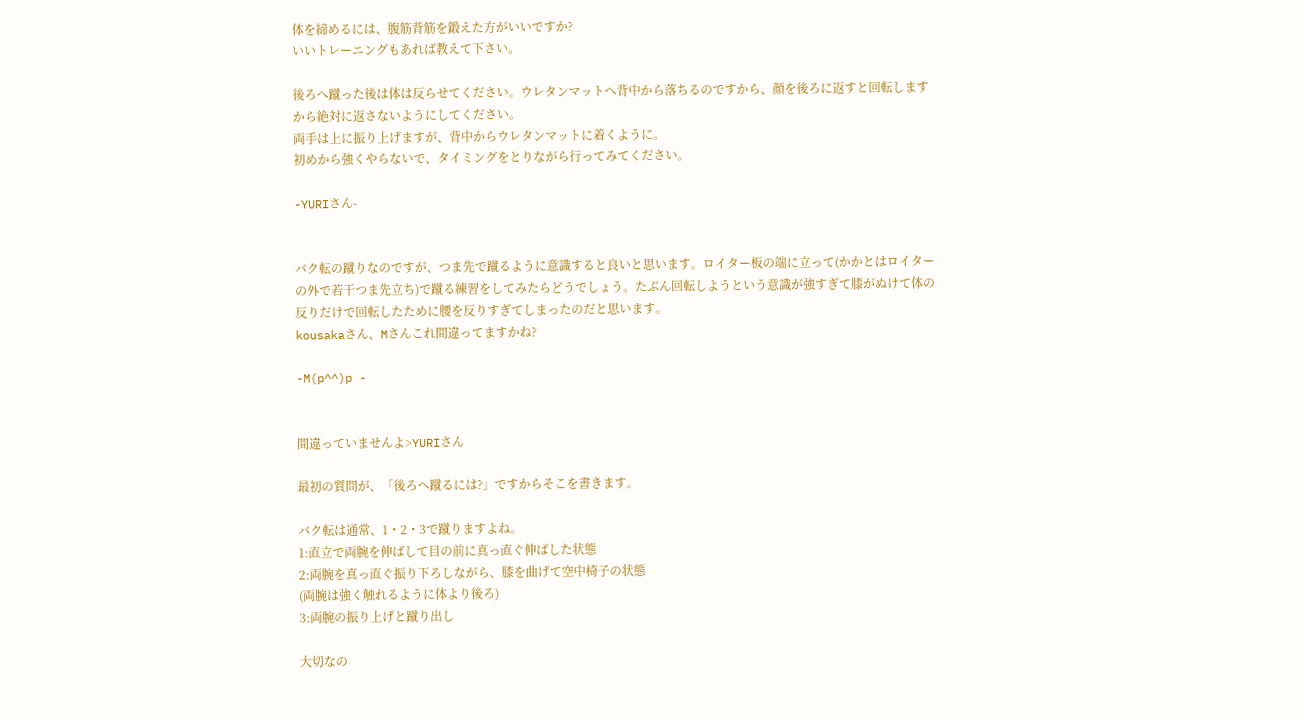体を締めるには、腹筋背筋を鍛えた方がいいですか?
いいトレーニングもあれば教えて下さい。

後ろへ蹴った後は体は反らせてください。ウレタンマットへ背中から落ちるのですから、顔を後ろに返すと回転しますから絶対に返さないようにしてください。
両手は上に振り上げますが、背中からウレタンマットに着くように。
初めから強くやらないで、タイミングをとりながら行ってみてください。

-YURIさん-


バク転の蹴りなのですが、つま先で蹴るように意識すると良いと思います。ロイター板の端に立って(かかとはロイターの外で若干つま先立ち)で蹴る練習をしてみたらどうでしょう。たぶん回転しようという意識が強すぎて膝がぬけて体の反りだけで回転したために腰を反りすぎてしまったのだと思います。
kousakaさん、Mさんこれ間違ってますかね?

-M(p^^)p -


間違っていませんよ>YURIさん

最初の質問が、「後ろへ蹴るには?」ですからそこを書きます。

バク転は通常、1・2・3で蹴りますよね。
1:直立で両腕を伸ばして目の前に真っ直ぐ伸ばした状態
2:両腕を真っ直ぐ振り下ろしながら、膝を曲げて空中椅子の状態
(両腕は強く触れるように体より後ろ)
3:両腕の振り上げと蹴り出し

大切なの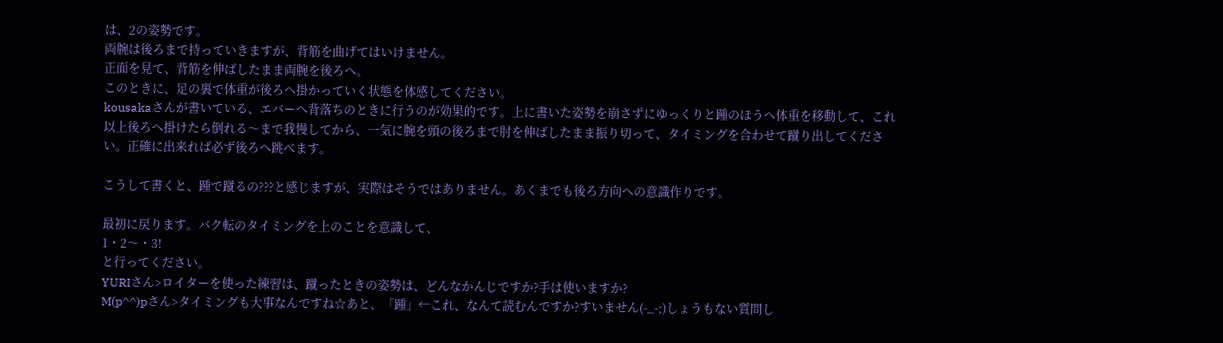は、2の姿勢です。
両腕は後ろまで持っていきますが、背筋を曲げてはいけません。
正面を見て、背筋を伸ばしたまま両腕を後ろへ。
このときに、足の裏で体重が後ろへ掛かっていく状態を体感してください。
kousakaさんが書いている、エバーへ背落ちのときに行うのが効果的です。上に書いた姿勢を崩さずにゆっくりと踵のほうへ体重を移動して、これ以上後ろへ掛けたら倒れる〜まで我慢してから、一気に腕を頭の後ろまで肘を伸ばしたまま振り切って、タイミングを合わせて蹴り出してください。正確に出来れば必ず後ろへ跳べます。

こうして書くと、踵で蹴るの???と感じますが、実際はそうではありません。あくまでも後ろ方向への意識作りです。

最初に戻ります。バク転のタイミングを上のことを意識して、
1・2〜・3!
と行ってください。
YURIさん>ロイターを使った練習は、蹴ったときの姿勢は、どんなかんじですか?手は使いますか?
M(p^^)pさん>タイミングも大事なんですね☆あと、「踵」←これ、なんて読むんですか?すいません(-_-;)しょうもない質問し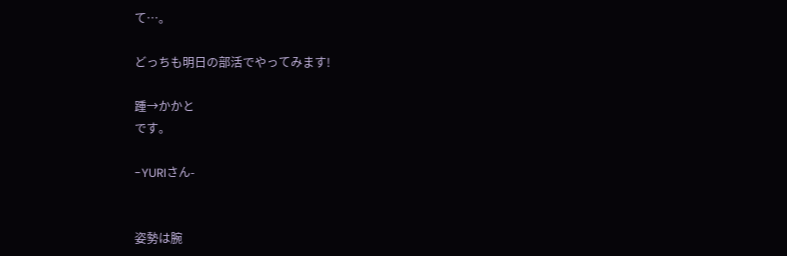て…。

どっちも明日の部活でやってみます!

踵→かかと
です。

-YURIさん-


姿勢は腕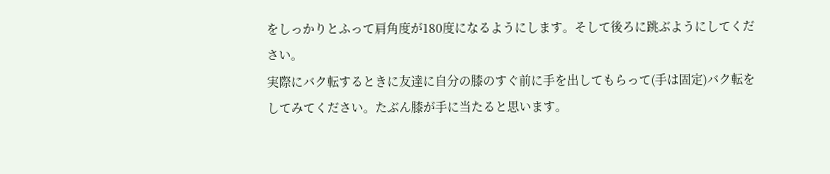をしっかりとふって肩角度が180度になるようにします。そして後ろに跳ぶようにしてください。
実際にバク転するときに友達に自分の膝のすぐ前に手を出してもらって(手は固定)バク転をしてみてください。たぶん膝が手に当たると思います。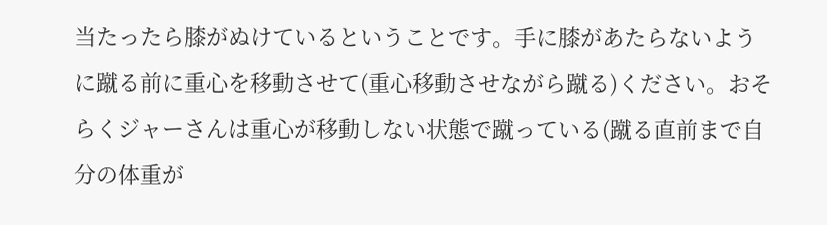当たったら膝がぬけているということです。手に膝があたらないように蹴る前に重心を移動させて(重心移動させながら蹴る)ください。おそらくジャーさんは重心が移動しない状態で蹴っている(蹴る直前まで自分の体重が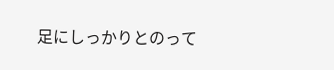足にしっかりとのって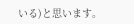いる)と思います。